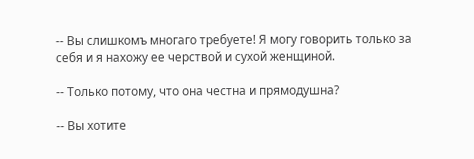-- Вы слишкомъ многаго требуете! Я могу говорить только за себя и я нахожу ее черствой и сухой женщиной.

-- Только потому, что она честна и прямодушна?

-- Вы хотите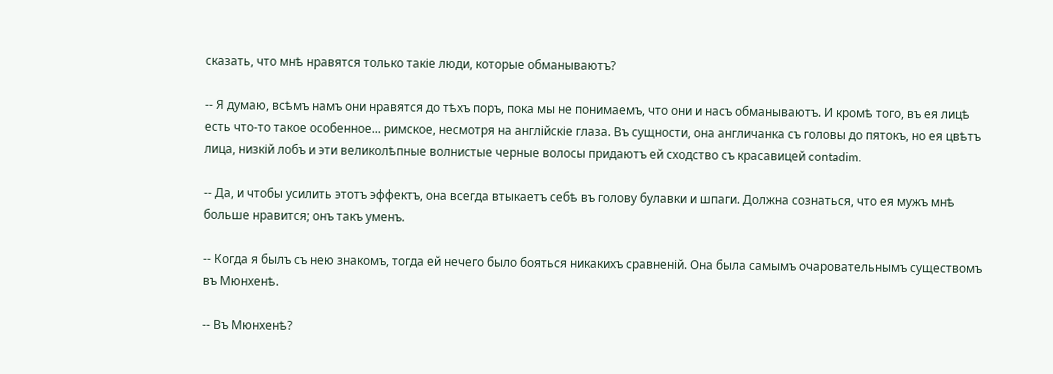сказать, что мнѣ нравятся только такіе люди, которые обманываютъ?

-- Я думаю, всѣмъ намъ они нравятся до тѣхъ поръ, пока мы не понимаемъ, что они и насъ обманываютъ. И кромѣ того, въ ея лицѣ есть что-то такое особенное... римское, несмотря на англійскіе глаза. Въ сущности, она англичанка съ головы до пятокъ, но ея цвѣтъ лица, низкій лобъ и эти великолѣпные волнистые черные волосы придаютъ ей сходство съ красавицей contadim.

-- Да, и чтобы усилить этотъ эффектъ, она всегда втыкаетъ себѣ въ голову булавки и шпаги. Должна сознаться, что ея мужъ мнѣ больше нравится; онъ такъ уменъ.

-- Когда я былъ съ нею знакомъ, тогда ей нечего было бояться никакихъ сравненій. Она была самымъ очаровательнымъ существомъ въ Мюнхенѣ.

-- Въ Мюнхенѣ?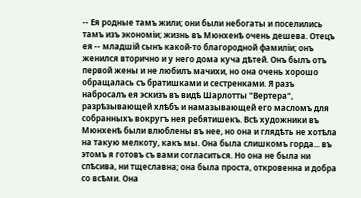-- Ея родные тамъ жили; они были небогаты и поселились тамъ изъ экономіи; жизнь въ Мюнхенѣ очень дешева. Отецъ ея -- младшій сынъ какой-то благородной фамиліи; онъ женился вторично и у него дома куча дѣтей. Онъ былъ отъ первой жены и не любилъ мачихи, но она очень хорошо обращалась съ братишками и сестренками. Я разъ набросалъ ея эскизъ въ видѣ Шарлотты "Вертера", разрѣзывающей хлѣбъ и намазывающей его масломъ для собранныхъ вокругъ нея ребятишекъ. Всѣ художники въ Мюнхенѣ были влюблены въ нее, но она и глядѣть не хотѣла на такую мелкоту, какъ мы. Она была слишкомъ горда... въ этомъ я готовъ съ вами согласиться. Но она не была ни спѣсива, ни тщеславна; она была проста, откровенна и добра со всѣми. Она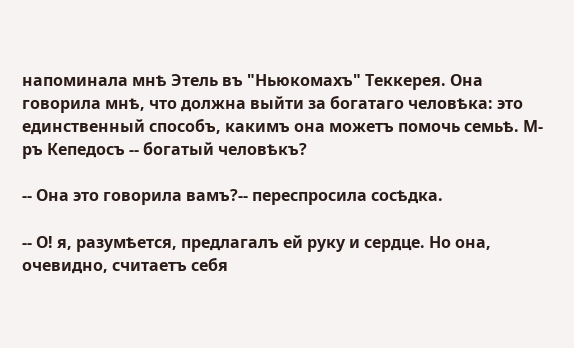напоминала мнѣ Этель въ "Ньюкомахъ" Теккерея. Она говорила мнѣ, что должна выйти за богатаго человѣка: это единственный способъ, какимъ она можетъ помочь семьѣ. М-ръ Кепедосъ -- богатый человѣкъ?

-- Она это говорила вамъ?-- переспросила сосѣдка.

-- О! я, разумѣется, предлагалъ ей руку и сердце. Но она, очевидно, считаетъ себя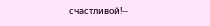счастливой!--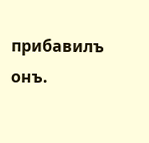прибавилъ онъ.